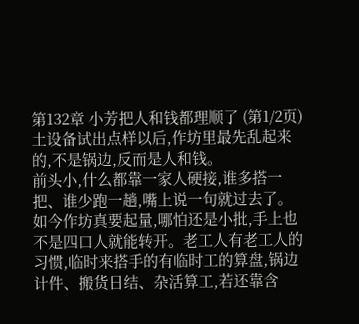第132章 小芳把人和钱都理顺了 (第1/2页)
土设备试出点样以后,作坊里最先乱起来的,不是锅边,反而是人和钱。
前头小,什么都靠一家人硬接,谁多搭一把、谁少跑一趟,嘴上说一句就过去了。如今作坊真要起量,哪怕还是小批,手上也不是四口人就能转开。老工人有老工人的习惯,临时来搭手的有临时工的算盘,锅边计件、搬货日结、杂活算工,若还靠含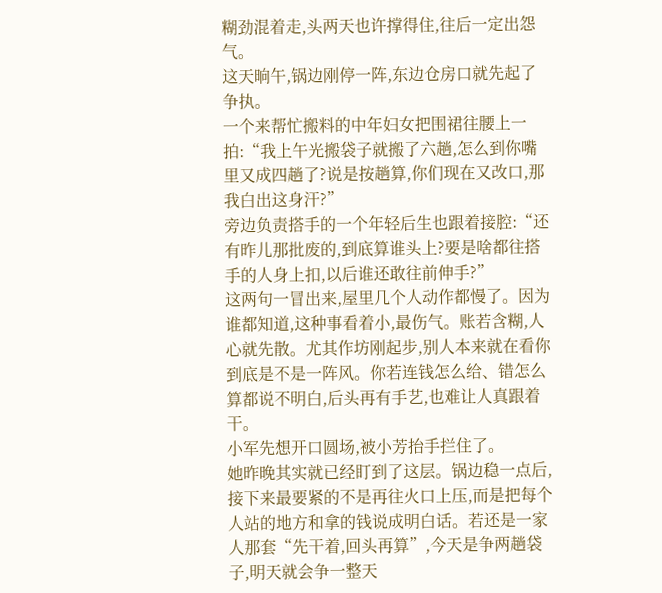糊劲混着走,头两天也许撑得住,往后一定出怨气。
这天晌午,锅边刚停一阵,东边仓房口就先起了争执。
一个来帮忙搬料的中年妇女把围裙往腰上一拍:“我上午光搬袋子就搬了六趟,怎么到你嘴里又成四趟了?说是按趟算,你们现在又改口,那我白出这身汗?”
旁边负责搭手的一个年轻后生也跟着接腔:“还有昨儿那批废的,到底算谁头上?要是啥都往搭手的人身上扣,以后谁还敢往前伸手?”
这两句一冒出来,屋里几个人动作都慢了。因为谁都知道,这种事看着小,最伤气。账若含糊,人心就先散。尤其作坊刚起步,别人本来就在看你到底是不是一阵风。你若连钱怎么给、错怎么算都说不明白,后头再有手艺,也难让人真跟着干。
小军先想开口圆场,被小芳抬手拦住了。
她昨晚其实就已经盯到了这层。锅边稳一点后,接下来最要紧的不是再往火口上压,而是把每个人站的地方和拿的钱说成明白话。若还是一家人那套“先干着,回头再算”,今天是争两趟袋子,明天就会争一整天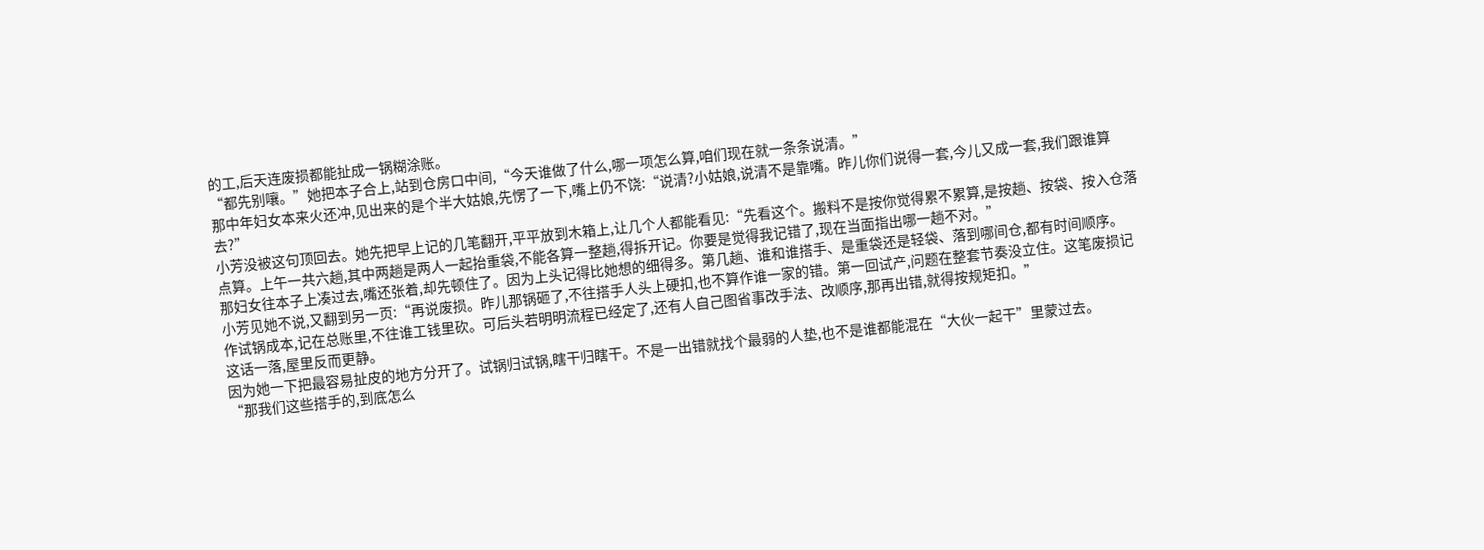的工,后天连废损都能扯成一锅糊涂账。
“都先别嚷。”她把本子合上,站到仓房口中间,“今天谁做了什么,哪一项怎么算,咱们现在就一条条说清。”
那中年妇女本来火还冲,见出来的是个半大姑娘,先愣了一下,嘴上仍不饶:“说清?小姑娘,说清不是靠嘴。昨儿你们说得一套,今儿又成一套,我们跟谁算去?”
小芳没被这句顶回去。她先把早上记的几笔翻开,平平放到木箱上,让几个人都能看见:“先看这个。搬料不是按你觉得累不累算,是按趟、按袋、按入仓落点算。上午一共六趟,其中两趟是两人一起抬重袋,不能各算一整趟,得拆开记。你要是觉得我记错了,现在当面指出哪一趟不对。”
那妇女往本子上凑过去,嘴还张着,却先顿住了。因为上头记得比她想的细得多。第几趟、谁和谁搭手、是重袋还是轻袋、落到哪间仓,都有时间顺序。
小芳见她不说,又翻到另一页:“再说废损。昨儿那锅砸了,不往搭手人头上硬扣,也不算作谁一家的错。第一回试产,问题在整套节奏没立住。这笔废损记作试锅成本,记在总账里,不往谁工钱里砍。可后头若明明流程已经定了,还有人自己图省事改手法、改顺序,那再出错,就得按规矩扣。”
这话一落,屋里反而更静。
因为她一下把最容易扯皮的地方分开了。试锅归试锅,瞎干归瞎干。不是一出错就找个最弱的人垫,也不是谁都能混在“大伙一起干”里蒙过去。
“那我们这些搭手的,到底怎么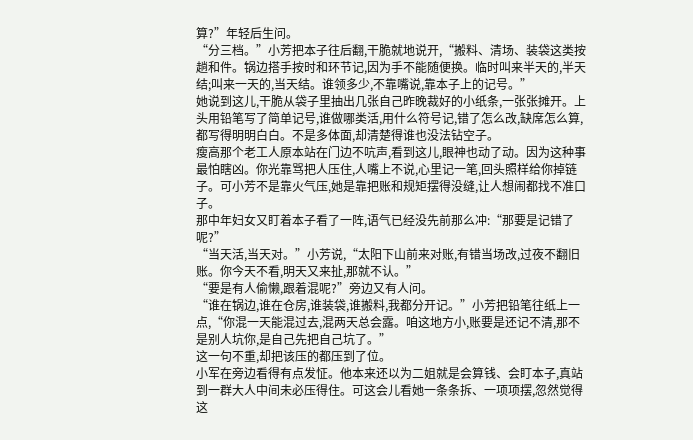算?”年轻后生问。
“分三档。”小芳把本子往后翻,干脆就地说开,“搬料、清场、装袋这类按趟和件。锅边搭手按时和环节记,因为手不能随便换。临时叫来半天的,半天结;叫来一天的,当天结。谁领多少,不靠嘴说,靠本子上的记号。”
她说到这儿,干脆从袋子里抽出几张自己昨晚裁好的小纸条,一张张摊开。上头用铅笔写了简单记号,谁做哪类活,用什么符号记,错了怎么改,缺席怎么算,都写得明明白白。不是多体面,却清楚得谁也没法钻空子。
瘦高那个老工人原本站在门边不吭声,看到这儿,眼神也动了动。因为这种事最怕瞎凶。你光靠骂把人压住,人嘴上不说,心里记一笔,回头照样给你掉链子。可小芳不是靠火气压,她是靠把账和规矩摆得没缝,让人想闹都找不准口子。
那中年妇女又盯着本子看了一阵,语气已经没先前那么冲:“那要是记错了呢?”
“当天活,当天对。”小芳说,“太阳下山前来对账,有错当场改,过夜不翻旧账。你今天不看,明天又来扯,那就不认。”
“要是有人偷懒,跟着混呢?”旁边又有人问。
“谁在锅边,谁在仓房,谁装袋,谁搬料,我都分开记。”小芳把铅笔往纸上一点,“你混一天能混过去,混两天总会露。咱这地方小,账要是还记不清,那不是别人坑你,是自己先把自己坑了。”
这一句不重,却把该压的都压到了位。
小军在旁边看得有点发怔。他本来还以为二姐就是会算钱、会盯本子,真站到一群大人中间未必压得住。可这会儿看她一条条拆、一项项摆,忽然觉得这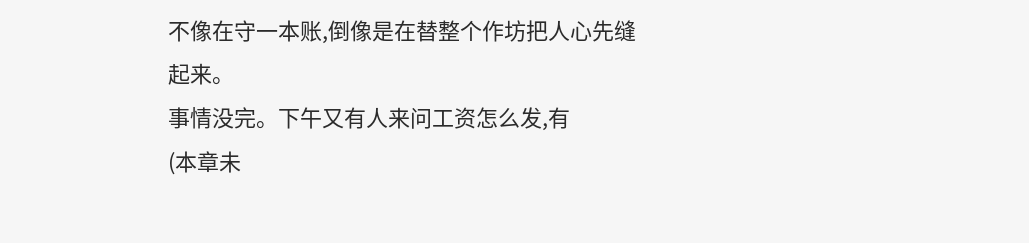不像在守一本账,倒像是在替整个作坊把人心先缝起来。
事情没完。下午又有人来问工资怎么发,有
(本章未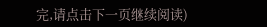完,请点击下一页继续阅读)